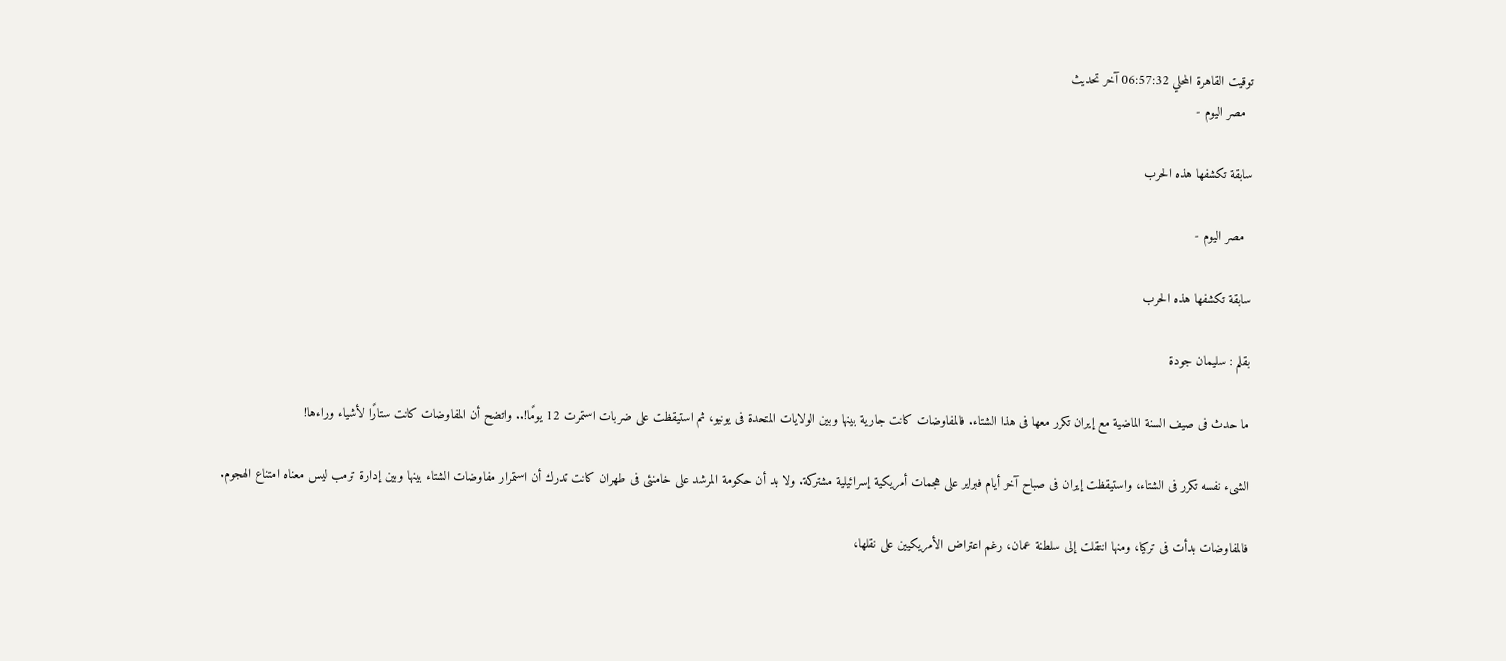توقيت القاهرة المحلي 06:57:32 آخر تحديث
  مصر اليوم -

سابقة تكشفها هذه الحرب

  مصر اليوم -

سابقة تكشفها هذه الحرب

بقلم : سليمان جودة

ما حدث فى صيف السنة الماضية مع إيران تكرر معها فى هذا الشتاء. فالمفاوضات كانت جارية بينها وبين الولايات المتحدة فى يونيو، ثم استيقظت على ضربات استمرت 12 يومًا!.. واتضح أن المفاوضات كانت ستارًا لأشياء وراءها!

الشىء نفسه تكرر فى الشتاء، واستيقظت إيران فى صباح آخر أيام فبراير على هجمات أمريكية إسرائيلية مشتركة. ولا بد أن حكومة المرشد على خامنئى فى طهران كانت تدرك أن استمرار مفاوضات الشتاء بينها وبين إدارة ترمب ليس معناه امتناع الهجوم.

فالمفاوضات بدأت فى تركيا، ومنها انتقلت إلى سلطنة عمان، رغم اعتراض الأمريكيين على نقلها،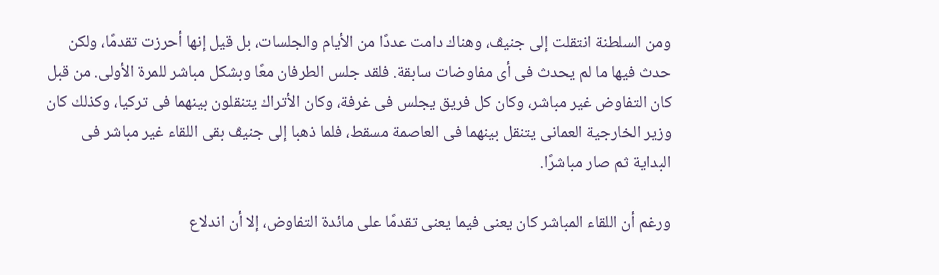ومن السلطنة انتقلت إلى جنيڤ، وهناك دامت عددًا من الأيام والجلسات، بل قيل إنها أحرزت تقدمًا، ولكن حدث فيها ما لم يحدث فى أى مفاوضات سابقة. فلقد جلس الطرفان معًا وبشكل مباشر للمرة الأولى. من قبل كان التفاوض غير مباشر، وكان كل فريق يجلس فى غرفة، وكان الأتراك يتنقلون بينهما فى تركيا، وكذلك كان وزير الخارجية العمانى يتنقل بينهما فى العاصمة مسقط، فلما ذهبا إلى جنيڤ بقى اللقاء غير مباشر فى البداية ثم صار مباشرًا.

ورغم أن اللقاء المباشر كان يعنى فيما يعنى تقدمًا على مائدة التفاوض، إلا أن اندلاع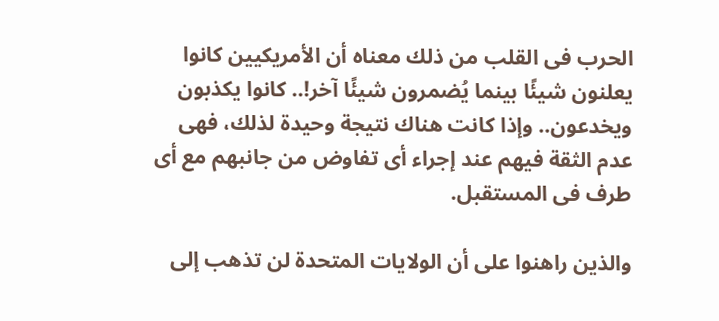الحرب فى القلب من ذلك معناه أن الأمريكيين كانوا يعلنون شيئًا بينما يُضمرون شيئًا آخر!.. كانوا يكذبون ويخدعون.. وإذا كانت هناك نتيجة وحيدة لذلك، فهى عدم الثقة فيهم عند إجراء أى تفاوض من جانبهم مع أى طرف فى المستقبل.

والذين راهنوا على أن الولايات المتحدة لن تذهب إلى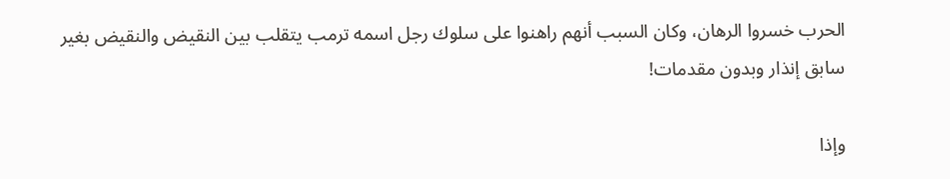الحرب خسروا الرهان، وكان السبب أنهم راهنوا على سلوك رجل اسمه ترمب يتقلب بين النقيض والنقيض بغير سابق إنذار وبدون مقدمات!

وإذا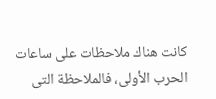كانت هناك ملاحظات على ساعات الحرب الأولى، فالملاحظة التى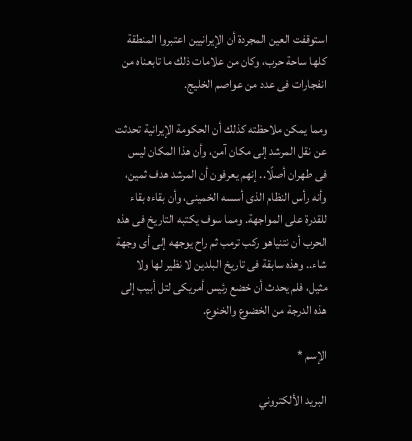استوقفت العين المجردة أن الإيرانيين اعتبروا المنطقة كلها ساحة حرب، وكان من علامات ذلك ما تابعناه من انفجارات فى عدد من عواصم الخليج.

ومما يمكن ملاحظته كذلك أن الحكومة الإيرانية تحدثت عن نقل المرشد إلى مكان آمن، وأن هذا المكان ليس فى طهران أصلًا.. إنهم يعرفون أن المرشد هدف ثمين، وأنه رأس النظام الذى أسسه الخمينى، وأن بقاءه بقاء للقدرة على المواجهة. ومما سوف يكتبه التاريخ فى هذه الحرب أن نتنياهو ركب ترمب ثم راح يوجهه إلى أى وجهة شاء.. وهذه سابقة فى تاريخ البلدين لا نظير لها ولا مثيل، فلم يحدث أن خضع رئيس أمريكى لتل أبيب إلى هذه الدرجة من الخضوع والخنوع.

الإسم *

البريد الألكتروني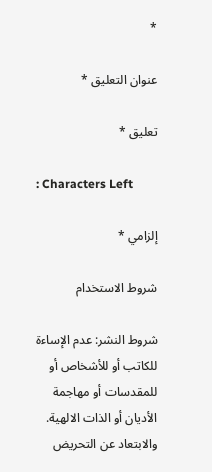*

عنوان التعليق *

تعليق *

: Characters Left

إلزامي *

شروط الاستخدام

شروط النشر: عدم الإساءة للكاتب أو للأشخاص أو للمقدسات أو مهاجمة الأديان أو الذات الالهية. والابتعاد عن التحريض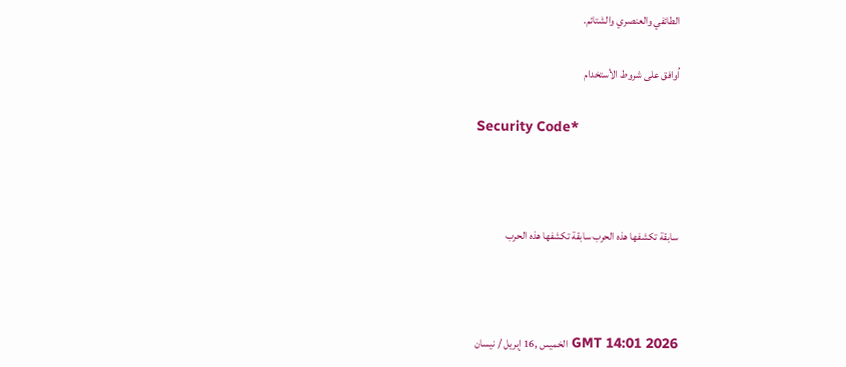الطائفي والعنصري والشتائم.

اُوافق على شروط الأستخدام

Security Code*



سابقة تكشفها هذه الحرب سابقة تكشفها هذه الحرب



GMT 14:01 2026 الخميس ,16 إبريل / نيسان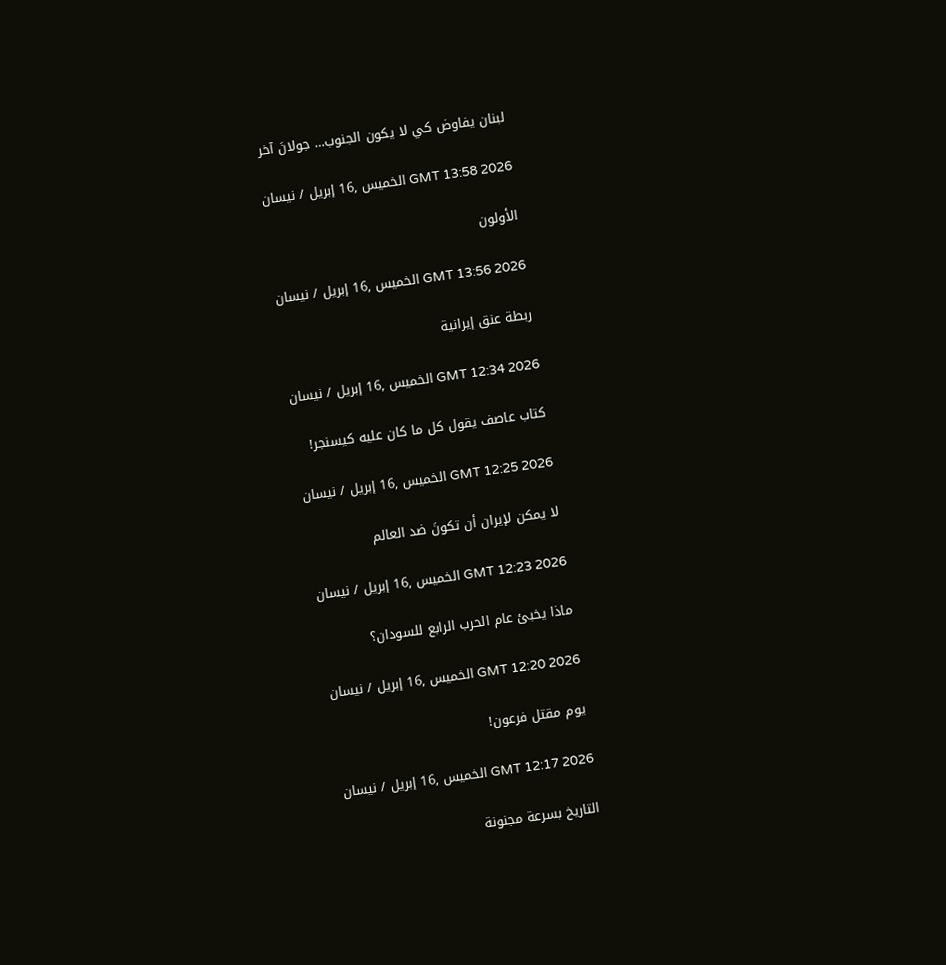لبنان يفاوض كي لا يكون الجنوب… جولانَ آخر

GMT 13:58 2026 الخميس ,16 إبريل / نيسان

الأولون

GMT 13:56 2026 الخميس ,16 إبريل / نيسان

ربطة عنق إيرانية

GMT 12:34 2026 الخميس ,16 إبريل / نيسان

كتاب عاصف يقول كل ما كان عليه كيسنجر!

GMT 12:25 2026 الخميس ,16 إبريل / نيسان

لا يمكن لإيران أن تكونَ ضد العالم

GMT 12:23 2026 الخميس ,16 إبريل / نيسان

ماذا يخبئ عام الحرب الرابع للسودان؟

GMT 12:20 2026 الخميس ,16 إبريل / نيسان

يوم مقتل فرعون!

GMT 12:17 2026 الخميس ,16 إبريل / نيسان

التاريخ بسرعة مجنونة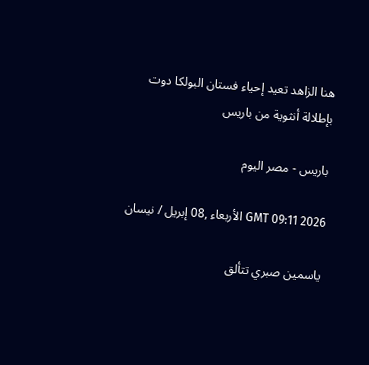هنا الزاهد تعيد إحياء فستان البولكا دوت بإطلالة أنثوية من باريس

باريس - مصر اليوم

GMT 09:11 2026 الأربعاء ,08 إبريل / نيسان

ياسمين صبري تتألق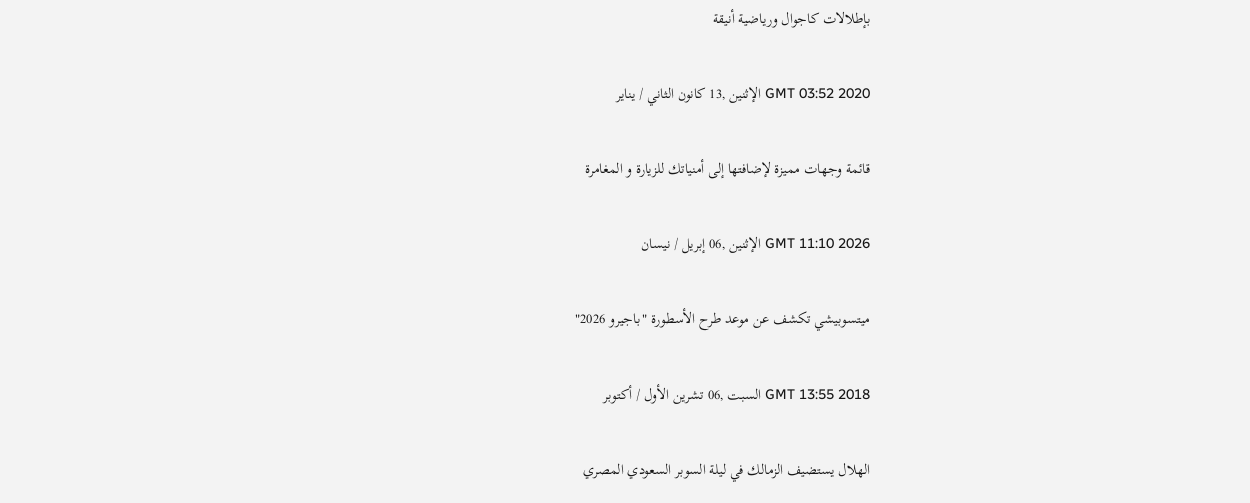بإطلالات كاجوال ورياضية أنيقة

GMT 03:52 2020 الإثنين ,13 كانون الثاني / يناير

قائمة وجهات مميزة لإضافتها إلى أمنياتك للزيارة و المغامرة

GMT 11:10 2026 الإثنين ,06 إبريل / نيسان

ميتسوبيشي تكشف عن موعد طرح الأسطورة "باجيرو 2026"

GMT 13:55 2018 السبت ,06 تشرين الأول / أكتوبر

الهلال يستضيف الزمالك في ليلة السوبر السعودي المصري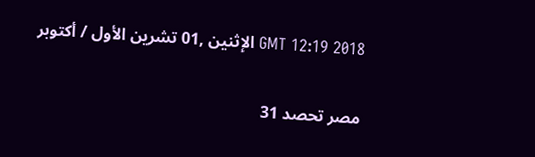GMT 12:19 2018 الإثنين ,01 تشرين الأول / أكتوبر

مصر تحصد 31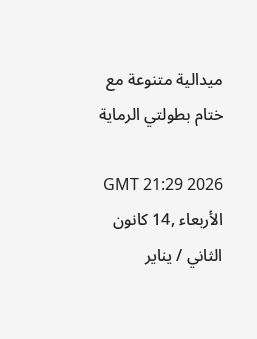ميدالية متنوعة مع ختام بطولتي الرماية

GMT 21:29 2026 الأربعاء ,14 كانون الثاني / يناير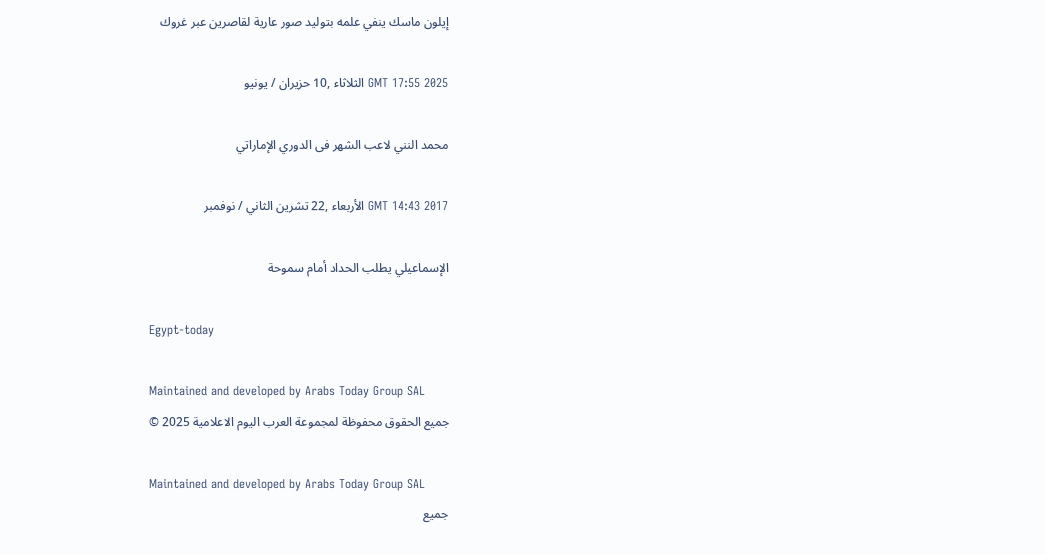إيلون ماسك ينفي علمه بتوليد صور عارية لقاصرين عبر غروك

GMT 17:55 2025 الثلاثاء ,10 حزيران / يونيو

محمد النني لاعب الشهر فى الدوري الإماراتي

GMT 14:43 2017 الأربعاء ,22 تشرين الثاني / نوفمبر

الإسماعيلي يطلب الحداد أمام سموحة

Egypt-today

Maintained and developed by Arabs Today Group SAL
جميع الحقوق محفوظة لمجموعة العرب اليوم الاعلامية 2025 ©

Maintained and developed by Arabs Today Group SAL
جميع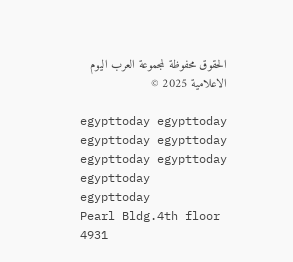الحقوق محفوظة لمجموعة العرب اليوم الاعلامية 2025 ©

egypttoday egypttoday egypttoday egypttoday
egypttoday egypttoday egypttoday
egypttoday
Pearl Bldg.4th floor 4931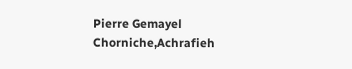Pierre Gemayel Chorniche,Achrafieh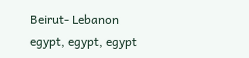Beirut- Lebanon
egypt, egypt, egypt